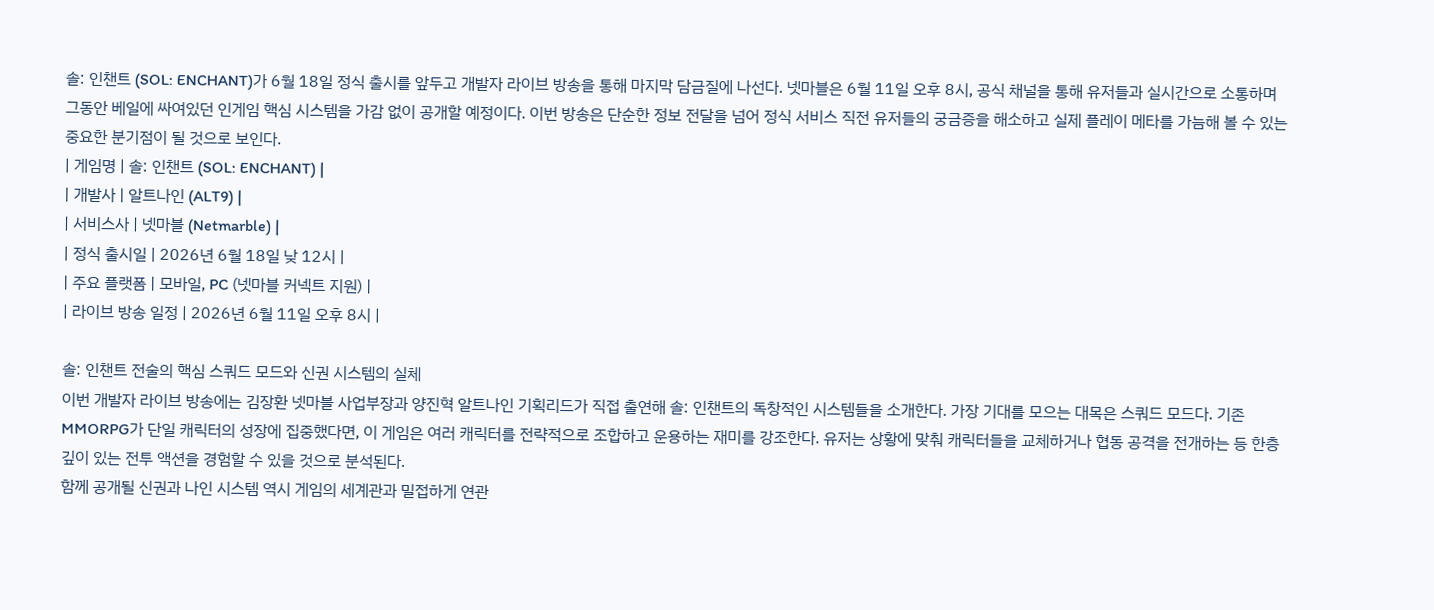솔: 인챈트 (SOL: ENCHANT)가 6월 18일 정식 출시를 앞두고 개발자 라이브 방송을 통해 마지막 담금질에 나선다. 넷마블은 6월 11일 오후 8시, 공식 채널을 통해 유저들과 실시간으로 소통하며 그동안 베일에 싸여있던 인게임 핵심 시스템을 가감 없이 공개할 예정이다. 이번 방송은 단순한 정보 전달을 넘어 정식 서비스 직전 유저들의 궁금증을 해소하고 실제 플레이 메타를 가늠해 볼 수 있는 중요한 분기점이 될 것으로 보인다.
| 게임명 | 솔: 인챈트 (SOL: ENCHANT) |
| 개발사 | 알트나인 (ALT9) |
| 서비스사 | 넷마블 (Netmarble) |
| 정식 출시일 | 2026년 6월 18일 낮 12시 |
| 주요 플랫폼 | 모바일, PC (넷마블 커넥트 지원) |
| 라이브 방송 일정 | 2026년 6월 11일 오후 8시 |

솔: 인챈트 전술의 핵심 스쿼드 모드와 신권 시스템의 실체
이번 개발자 라이브 방송에는 김장환 넷마블 사업부장과 양진혁 알트나인 기획리드가 직접 출연해 솔: 인챈트의 독창적인 시스템들을 소개한다. 가장 기대를 모으는 대목은 스쿼드 모드다. 기존 MMORPG가 단일 캐릭터의 성장에 집중했다면, 이 게임은 여러 캐릭터를 전략적으로 조합하고 운용하는 재미를 강조한다. 유저는 상황에 맞춰 캐릭터들을 교체하거나 협동 공격을 전개하는 등 한층 깊이 있는 전투 액션을 경험할 수 있을 것으로 분석된다.
함께 공개될 신권과 나인 시스템 역시 게임의 세계관과 밀접하게 연관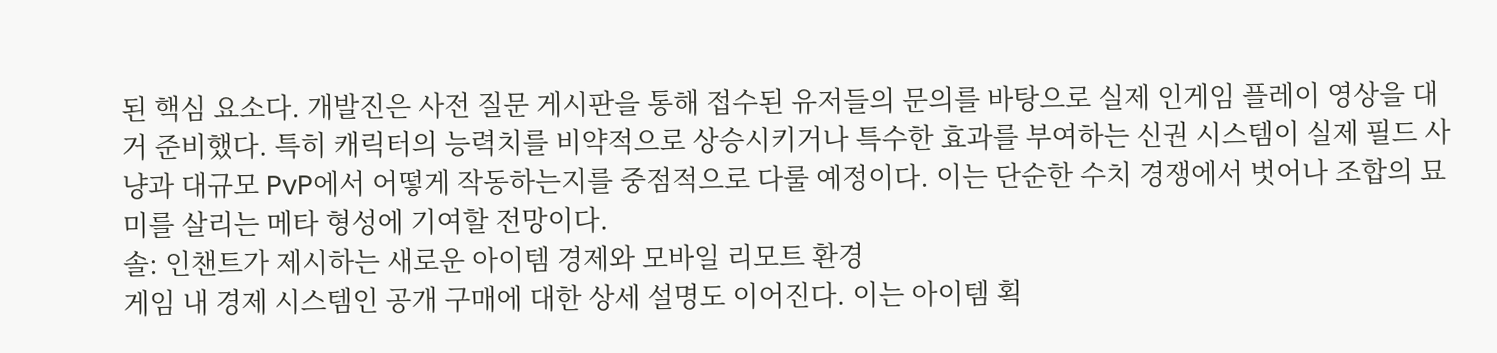된 핵심 요소다. 개발진은 사전 질문 게시판을 통해 접수된 유저들의 문의를 바탕으로 실제 인게임 플레이 영상을 대거 준비했다. 특히 캐릭터의 능력치를 비약적으로 상승시키거나 특수한 효과를 부여하는 신권 시스템이 실제 필드 사냥과 대규모 PvP에서 어떻게 작동하는지를 중점적으로 다룰 예정이다. 이는 단순한 수치 경쟁에서 벗어나 조합의 묘미를 살리는 메타 형성에 기여할 전망이다.
솔: 인챈트가 제시하는 새로운 아이템 경제와 모바일 리모트 환경
게임 내 경제 시스템인 공개 구매에 대한 상세 설명도 이어진다. 이는 아이템 획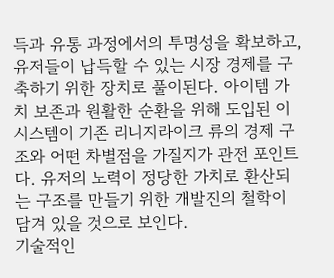득과 유통 과정에서의 투명성을 확보하고, 유저들이 납득할 수 있는 시장 경제를 구축하기 위한 장치로 풀이된다. 아이템 가치 보존과 원활한 순환을 위해 도입된 이 시스템이 기존 리니지라이크 류의 경제 구조와 어떤 차별점을 가질지가 관전 포인트다. 유저의 노력이 정당한 가치로 환산되는 구조를 만들기 위한 개발진의 철학이 담겨 있을 것으로 보인다.
기술적인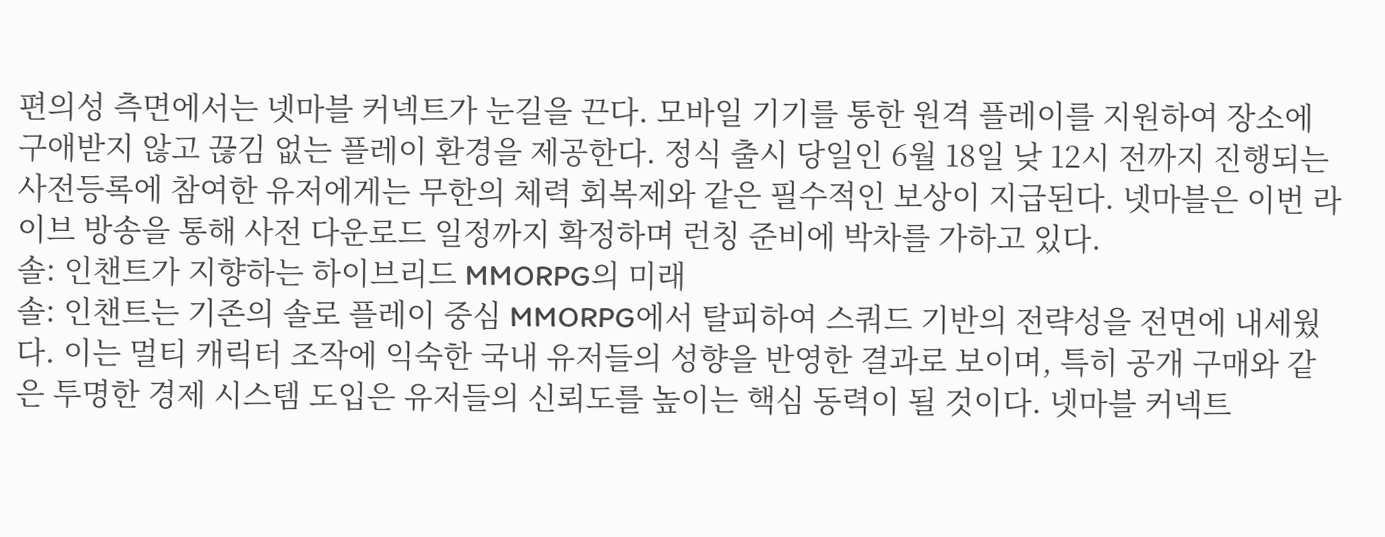편의성 측면에서는 넷마블 커넥트가 눈길을 끈다. 모바일 기기를 통한 원격 플레이를 지원하여 장소에 구애받지 않고 끊김 없는 플레이 환경을 제공한다. 정식 출시 당일인 6월 18일 낮 12시 전까지 진행되는 사전등록에 참여한 유저에게는 무한의 체력 회복제와 같은 필수적인 보상이 지급된다. 넷마블은 이번 라이브 방송을 통해 사전 다운로드 일정까지 확정하며 런칭 준비에 박차를 가하고 있다.
솔: 인챈트가 지향하는 하이브리드 MMORPG의 미래
솔: 인챈트는 기존의 솔로 플레이 중심 MMORPG에서 탈피하여 스쿼드 기반의 전략성을 전면에 내세웠다. 이는 멀티 캐릭터 조작에 익숙한 국내 유저들의 성향을 반영한 결과로 보이며, 특히 공개 구매와 같은 투명한 경제 시스템 도입은 유저들의 신뢰도를 높이는 핵심 동력이 될 것이다. 넷마블 커넥트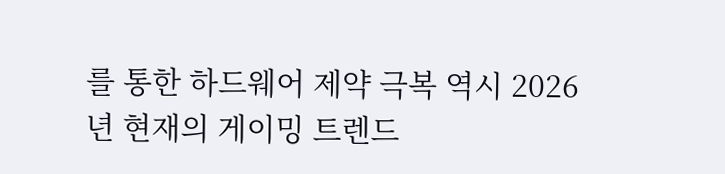를 통한 하드웨어 제약 극복 역시 2026년 현재의 게이밍 트렌드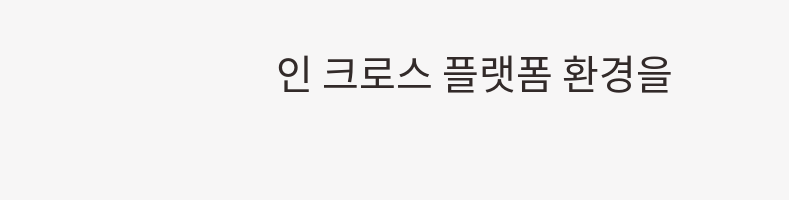인 크로스 플랫폼 환경을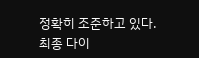정확히 조준하고 있다.
최종 다이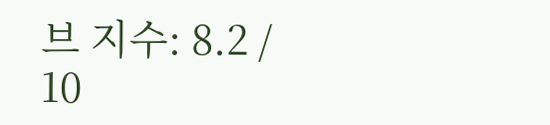브 지수: 8.2 / 10